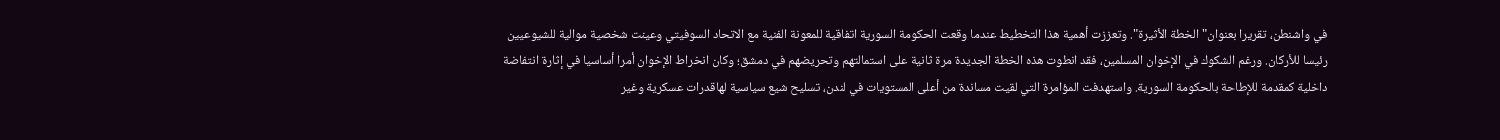في واشنطن، تقريرا بعنوان"الخطة الأثيرة". وتعززت أهمية هذا التخطيط عندما وقعت الحكومة السورية اتفاقية للمعونة الفنية مع الاتحاد السوفيتي وعينت شخصية موالية للشيوعيين رئيسا للأركان. ورغم الشكوك في الإخوان المسلمين، فقد انطوت هذه الخطة الجديدة مرة ثانية على استمالتهم وتحريضهم في دمشق؛ وكان انخراط الإخوان أمرا أساسيا في إثارة انتفاضة داخلية كمقدمة للإطاحة بالحكومة السورية. واستهدفت المؤامرة التي لقيت مساندة من أعلى المستويات في لندن، تسليح شيع سياسية لهاقدرات عسكرية وغير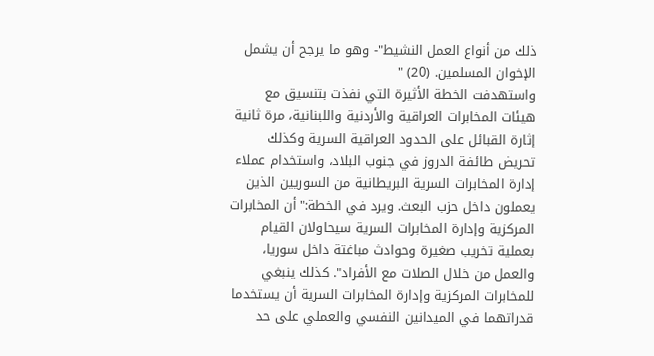ذلك من أنواع العمل النشيط"- وهو ما يرجح أن يشمل الإخوان المسلمين. (20) "
واستهدفت الخطة الأثيرة التي نفذت بتنسيق مع هيئات المخابرات العراقية والأردنية واللبنانية، مرة ثانية إثارة القبائل على الحدود العراقية السرية وكذلك تحريض طائفة الدروز في جنوب البلاد، واستخدام عملاء إدارة المخابرات السرية البريطانية من السوريين الذين يعملون داخل حزب البعث. ويرد في الخطة:"أن المخابرات المركزية وإدارة المخابرات السرية سيحاولان القيام بعملية تخريب صغيرة وحوادث مباغتة داخل سوريا، والعمل من خلال الصلات مع الأفراد". كذلك ينبغي للمخابرات المركزية وإدارة المخابرات السرية أن يستخدما قدراتهما في الميدانين النفسي والعملي على حد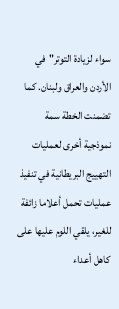سواء لزيادة التوتر"في الأردن والعراق ولبنان. كما تضمنت الخطة سمة نموذجية أخرى لعمليات التهييج البريطانية في تنفيذ عمليات تحمل أعلاما زائفة للغير، يلقي اللوم عليها على كاهل أعداء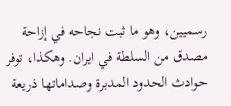رسميين، وهو ما ثبت نجاحه في إزاحة مصدق من السلطة في ايران. وهكذا، توفر حوادث الحدود المدبرة وصداماتها ذريعة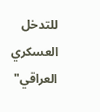للتدخل العسكري العراقي"